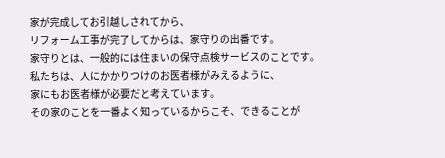家が完成してお引越しされてから、
リフォーム工事が完了してからは、家守りの出番です。
家守りとは、一般的には住まいの保守点検サービスのことです。
私たちは、人にかかりつけのお医者様がみえるように、
家にもお医者様が必要だと考えています。
その家のことを一番よく知っているからこそ、できることが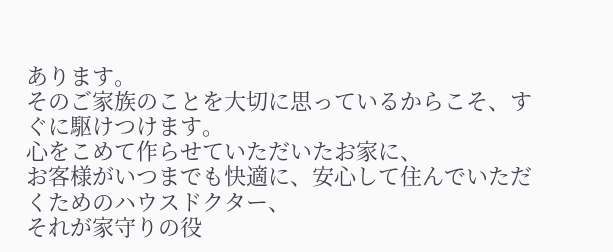あります。
そのご家族のことを大切に思っているからこそ、すぐに駆けつけます。
心をこめて作らせていただいたお家に、
お客様がいつまでも快適に、安心して住んでいただくためのハウスドクター、
それが家守りの役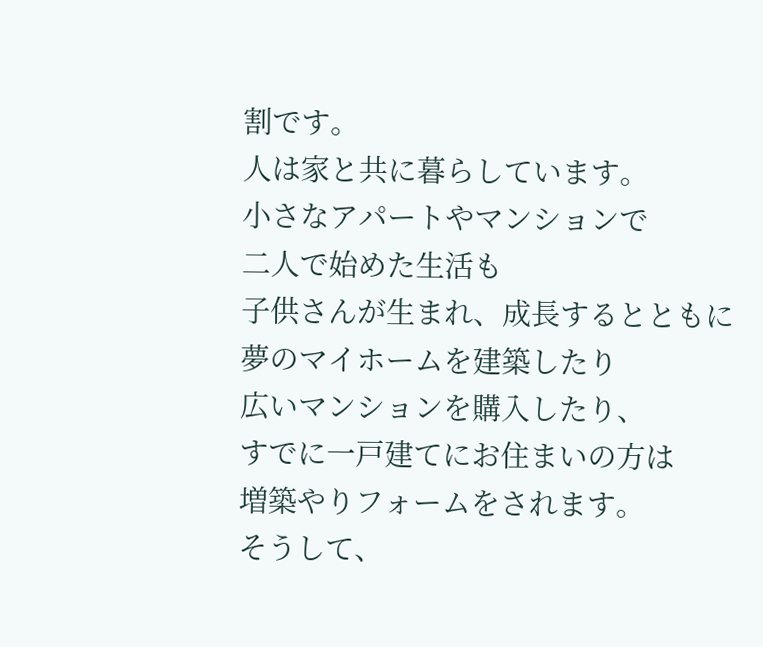割です。
人は家と共に暮らしています。
小さなアパートやマンションで
二人で始めた生活も
子供さんが生まれ、成長するとともに
夢のマイホームを建築したり
広いマンションを購入したり、
すでに一戸建てにお住まいの方は
増築やりフォームをされます。
そうして、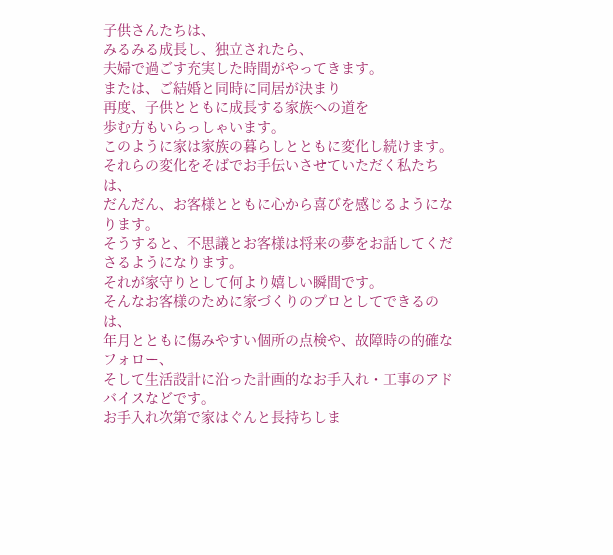子供さんたちは、
みるみる成長し、独立されたら、
夫婦で過ごす充実した時間がやってきます。
または、ご結婚と同時に同居が決まり
再度、子供とともに成長する家族への道を
歩む方もいらっしゃいます。
このように家は家族の暮らしとともに変化し続けます。
それらの変化をそばでお手伝いさせていただく私たちは、
だんだん、お客様とともに心から喜びを感じるようになります。
そうすると、不思議とお客様は将来の夢をお話してくださるようになります。
それが家守りとして何より嬉しい瞬間です。
そんなお客様のために家づくりのプロとしてできるのは、
年月とともに傷みやすい個所の点検や、故障時の的確なフォロー、
そして生活設計に沿った計画的なお手入れ・工事のアドバイスなどです。
お手入れ次第で家はぐんと長持ちしま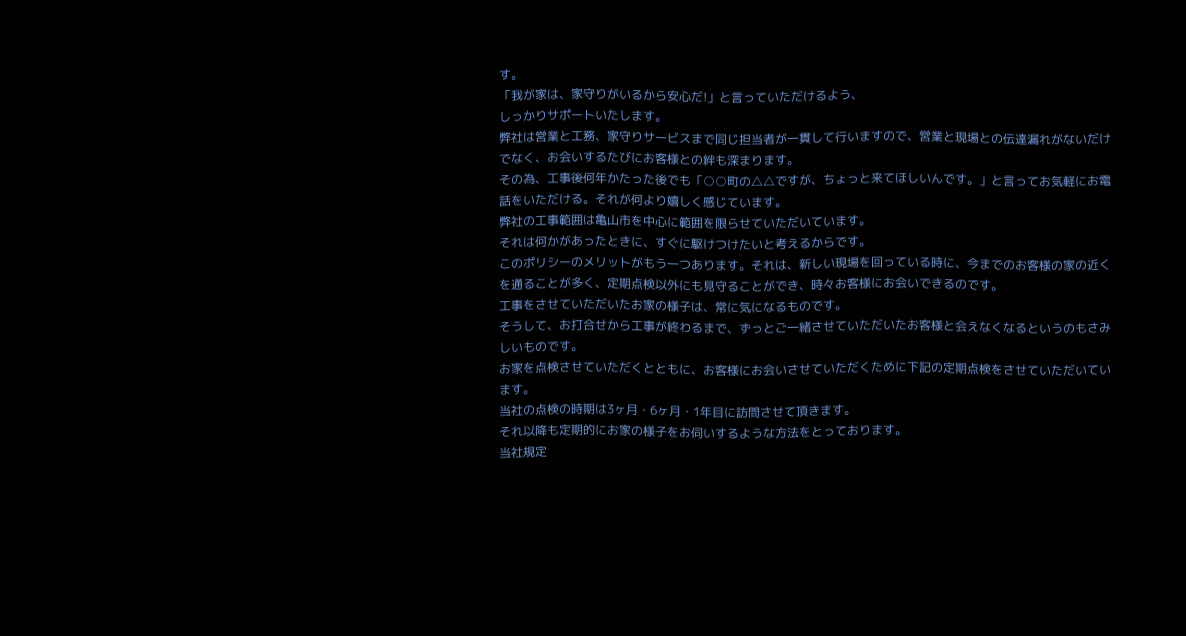す。
「我が家は、家守りがいるから安心だ!」と言っていただけるよう、
しっかりサポートいたします。
弊社は営業と工務、家守りサービスまで同じ担当者が一貫して行いますので、営業と現場との伝達漏れがないだけでなく、お会いするたびにお客様との絆も深まります。
その為、工事後何年かたった後でも「○○町の△△ですが、ちょっと来てほしいんです。」と言ってお気軽にお電話をいただける。それが何より嬉しく感じています。
弊社の工事範囲は亀山市を中心に範囲を限らせていただいています。
それは何かがあったときに、すぐに駆けつけたいと考えるからです。
このポリシーのメリットがもう一つあります。それは、新しい現場を回っている時に、今までのお客様の家の近くを通ることが多く、定期点検以外にも見守ることができ、時々お客様にお会いできるのです。
工事をさせていただいたお家の様子は、常に気になるものです。
そうして、お打合せから工事が終わるまで、ずっとご一緒させていただいたお客様と会えなくなるというのもさみしいものです。
お家を点検させていただくとともに、お客様にお会いさせていただくために下記の定期点検をさせていただいています。
当社の点検の時期は3ヶ月・6ヶ月・1年目に訪問させて頂きます。
それ以降も定期的にお家の様子をお伺いするような方法をとっております。
当社規定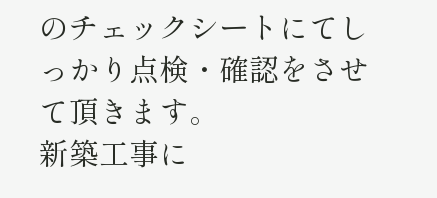のチェックシートにてしっかり点検・確認をさせて頂きます。
新築工事に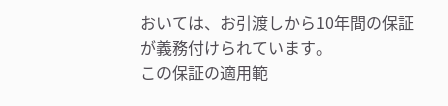おいては、お引渡しから10年間の保証が義務付けられています。
この保証の適用範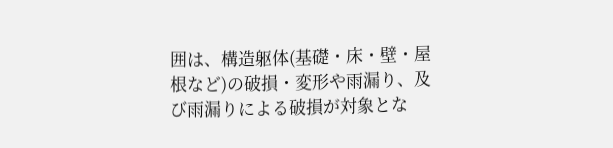囲は、構造躯体(基礎・床・壁・屋根など)の破損・変形や雨漏り、及び雨漏りによる破損が対象とな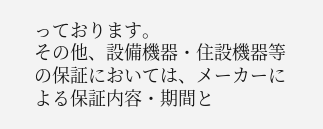っております。
その他、設備機器・住設機器等の保証においては、メーカーによる保証内容・期間と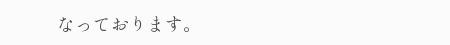なっております。